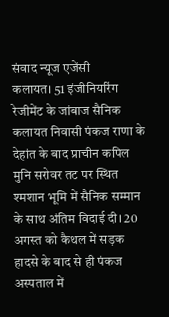संवाद न्यूज एजेंसी
कलायत। 51 इंजीनियरिंग रेजीमेंट के जांबाज सैनिक कलायत निवासी पंकज राणा के देहांत के बाद प्राचीन कपिल मुनि सरोवर तट पर स्थित श्मशान भूमि में सैनिक सम्मान के साथ अंतिम विदाई दी। 20 अगस्त को कैथल में सड़क हादसे के बाद से ही पंकज अस्पताल में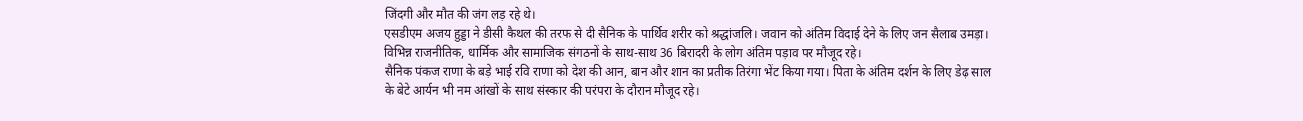जिंदगी और मौत की जंग लड़ रहे थे।
एसडीएम अजय हुड्डा ने डीसी कैथल की तरफ से दी सैनिक के पार्थिव शरीर को श्रद्धांजलि। जवान को अंतिम विदाई देने के लिए जन सैलाब उमड़ा। विभिन्न राजनीतिक, धार्मिक और सामाजिक संगठनों के साथ-साथ 36 बिरादरी के लोग अंतिम पड़ाव पर मौजूद रहे।
सैनिक पंकज राणा के बड़े भाई रवि राणा को देश की आन, बान और शान का प्रतीक तिरंगा भेंट किया गया। पिता के अंतिम दर्शन के लिए डेढ़ साल के बेटे आर्यन भी नम आंखों के साथ संस्कार की परंपरा के दौरान मौजूद रहे।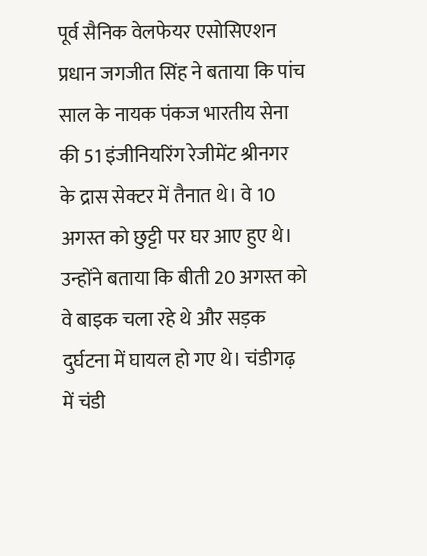पूर्व सैनिक वेलफेयर एसोसिएशन प्रधान जगजीत सिंह ने बताया कि पांच साल के नायक पंकज भारतीय सेना की 51 इंजीनियरिंग रेजीमेंट श्रीनगर के द्रास सेक्टर में तैनात थे। वे 10 अगस्त को छुट्टी पर घर आए हुए थे।
उन्होंने बताया कि बीती 20 अगस्त को वे बाइक चला रहे थे और सड़क दुर्घटना में घायल हो गए थे। चंडीगढ़ में चंडी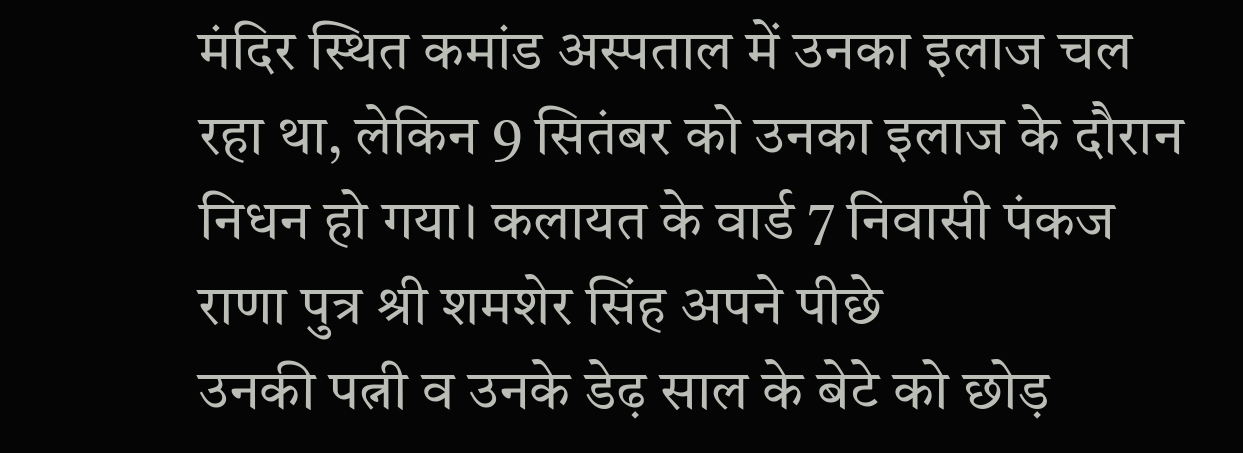मंदिर स्थित कमांड अस्पताल में उनका इलाज चल रहा था, लेकिन 9 सितंबर को उनका इलाज के दौरान निधन हो गया। कलायत के वार्ड 7 निवासी पंकज राणा पुत्र श्री शमशेर सिंह अपने पीछे
उनकी पत्नी व उनके डेढ़ साल के बेटे को छोड़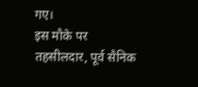गए।
इस मौके पर तहसीलदार, पूर्व सैनिक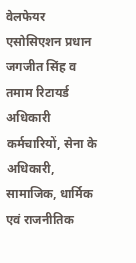वेलफेयर एसोसिएशन प्रधान जगजीत सिंह व तमाम रिटायर्ड अधिकारी कर्मचारियों, सेना के अधिकारी, सामाजिक, धार्मिक एवं राजनीतिक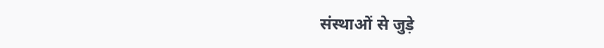संस्थाओं से जुड़े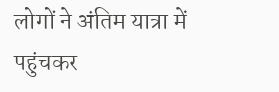लोगों ने अंतिम यात्रा में पहुंचकर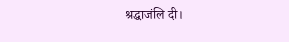श्रद्धाजंलि दी।